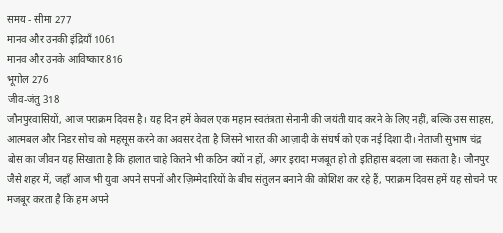समय - सीमा 277
मानव और उनकी इंद्रियाँ 1061
मानव और उनके आविष्कार 816
भूगोल 276
जीव-जंतु 318
जौनपुरवासियों, आज पराक्रम दिवस है। यह दिन हमें केवल एक महान स्वतंत्रता सेनानी की जयंती याद करने के लिए नहीं, बल्कि उस साहस, आत्मबल और निडर सोच को महसूस करने का अवसर देता है जिसने भारत की आज़ादी के संघर्ष को एक नई दिशा दी। नेताजी सुभाष चंद्र बोस का जीवन यह सिखाता है कि हालात चाहे कितने भी कठिन क्यों न हों, अगर इरादा मजबूत हो तो इतिहास बदला जा सकता है। जौनपुर जैसे शहर में, जहाँ आज भी युवा अपने सपनों और ज़िम्मेदारियों के बीच संतुलन बनाने की कोशिश कर रहे हैं, पराक्रम दिवस हमें यह सोचने पर मजबूर करता है कि हम अपने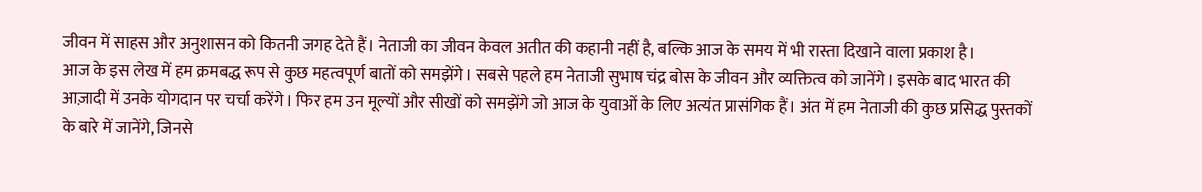जीवन में साहस और अनुशासन को कितनी जगह देते हैं। नेताजी का जीवन केवल अतीत की कहानी नहीं है, बल्कि आज के समय में भी रास्ता दिखाने वाला प्रकाश है।
आज के इस लेख में हम क्रमबद्ध रूप से कुछ महत्वपूर्ण बातों को समझेंगे। सबसे पहले हम नेताजी सुभाष चंद्र बोस के जीवन और व्यक्तित्व को जानेंगे। इसके बाद भारत की आज़ादी में उनके योगदान पर चर्चा करेंगे। फिर हम उन मूल्यों और सीखों को समझेंगे जो आज के युवाओं के लिए अत्यंत प्रासंगिक हैं। अंत में हम नेताजी की कुछ प्रसिद्ध पुस्तकों के बारे में जानेंगे, जिनसे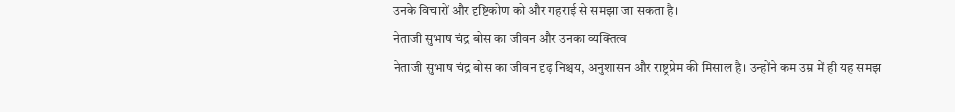उनके विचारों और दृष्टिकोण को और गहराई से समझा जा सकता है।
नेताजी सुभाष चंद्र बोस का जीवन और उनका व्यक्तित्व
नेताजी सुभाष चंद्र बोस का जीवन दृढ़ निश्चय, अनुशासन और राष्ट्रप्रेम की मिसाल है। उन्होंने कम उम्र में ही यह समझ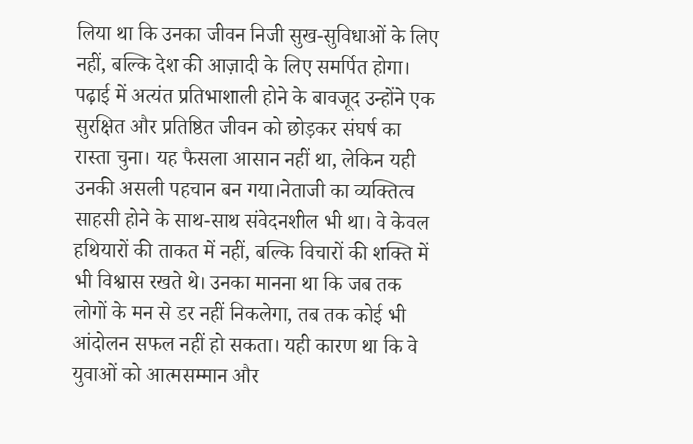लिया था कि उनका जीवन निजी सुख-सुविधाओं के लिए नहीं, बल्कि देश की आज़ादी के लिए समर्पित होगा। पढ़ाई में अत्यंत प्रतिभाशाली होने के बावजूद उन्होंने एक सुरक्षित और प्रतिष्ठित जीवन को छोड़कर संघर्ष का रास्ता चुना। यह फैसला आसान नहीं था, लेकिन यही उनकी असली पहचान बन गया।नेताजी का व्यक्तित्व साहसी होने के साथ-साथ संवेदनशील भी था। वे केवल हथियारों की ताकत में नहीं, बल्कि विचारों की शक्ति में भी विश्वास रखते थे। उनका मानना था कि जब तक लोगों के मन से डर नहीं निकलेगा, तब तक कोई भी आंदोलन सफल नहीं हो सकता। यही कारण था कि वे युवाओं को आत्मसम्मान और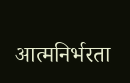आत्मनिर्भरता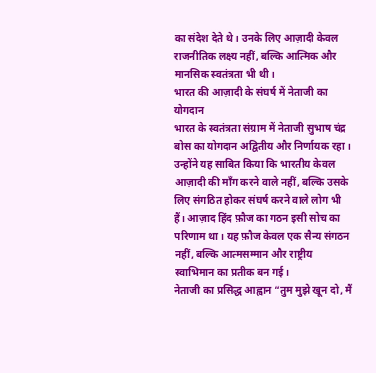का संदेश देते थे। उनके लिए आज़ादी केवल राजनीतिक लक्ष्य नहीं, बल्कि आत्मिक और मानसिक स्वतंत्रता भी थी।
भारत की आज़ादी के संघर्ष में नेताजी का योगदान
भारत के स्वतंत्रता संग्राम में नेताजी सुभाष चंद्र बोस का योगदान अद्वितीय और निर्णायक रहा। उन्होंने यह साबित किया कि भारतीय केवल आज़ादी की माँग करने वाले नहीं, बल्कि उसके लिए संगठित होकर संघर्ष करने वाले लोग भी हैं। आज़ाद हिंद फ़ौज का गठन इसी सोच का परिणाम था। यह फ़ौज केवल एक सैन्य संगठन नहीं, बल्कि आत्मसम्मान और राष्ट्रीय स्वाभिमान का प्रतीक बन गई।
नेताजी का प्रसिद्ध आह्वान “तुम मुझे खून दो, मैं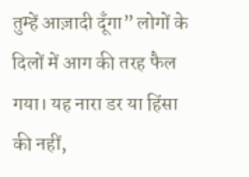तुम्हें आज़ादी दूँगा” लोगों के दिलों में आग की तरह फैल गया। यह नारा डर या हिंसा की नहीं,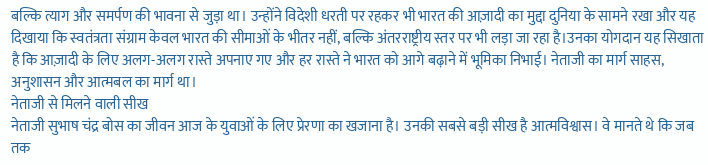बल्कि त्याग और समर्पण की भावना से जुड़ा था। उन्होंने विदेशी धरती पर रहकर भी भारत की आज़ादी का मुद्दा दुनिया के सामने रखा और यह दिखाया कि स्वतंत्रता संग्राम केवल भारत की सीमाओं के भीतर नहीं, बल्कि अंतरराष्ट्रीय स्तर पर भी लड़ा जा रहा है।उनका योगदान यह सिखाता है कि आज़ादी के लिए अलग-अलग रास्ते अपनाए गए और हर रास्ते ने भारत को आगे बढ़ाने में भूमिका निभाई। नेताजी का मार्ग साहस, अनुशासन और आत्मबल का मार्ग था।
नेताजी से मिलने वाली सीख
नेताजी सुभाष चंद्र बोस का जीवन आज के युवाओं के लिए प्रेरणा का खजाना है। उनकी सबसे बड़ी सीख है आत्मविश्वास। वे मानते थे कि जब तक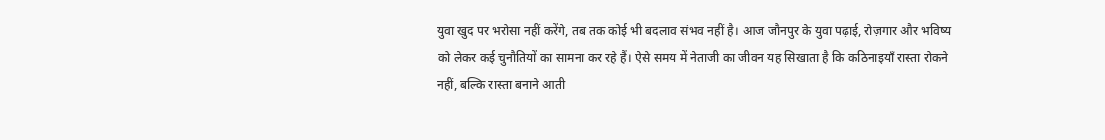युवा खुद पर भरोसा नहीं करेंगे, तब तक कोई भी बदलाव संभव नहीं है। आज जौनपुर के युवा पढ़ाई, रोज़गार और भविष्य को लेकर कई चुनौतियों का सामना कर रहे हैं। ऐसे समय में नेताजी का जीवन यह सिखाता है कि कठिनाइयाँ रास्ता रोकने नहीं, बल्कि रास्ता बनाने आती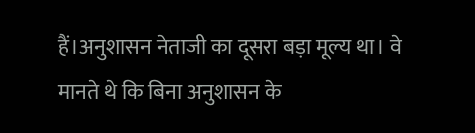हैं।अनुशासन नेताजी का दूसरा बड़ा मूल्य था। वे मानते थे कि बिना अनुशासन के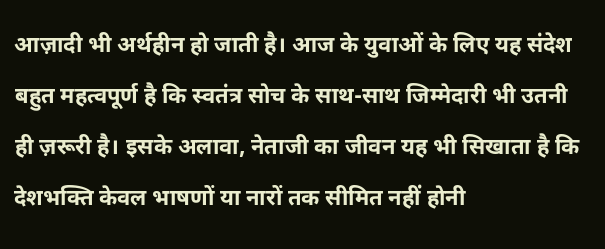आज़ादी भी अर्थहीन हो जाती है। आज के युवाओं के लिए यह संदेश बहुत महत्वपूर्ण है कि स्वतंत्र सोच के साथ-साथ जिम्मेदारी भी उतनी ही ज़रूरी है। इसके अलावा, नेताजी का जीवन यह भी सिखाता है कि देशभक्ति केवल भाषणों या नारों तक सीमित नहीं होनी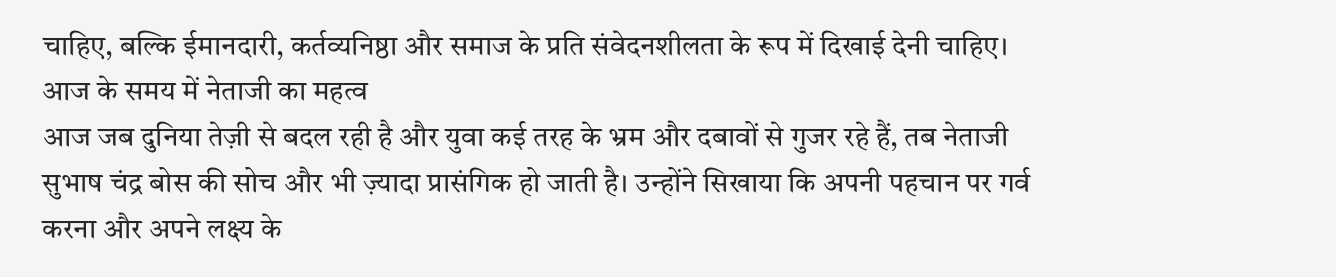चाहिए, बल्कि ईमानदारी, कर्तव्यनिष्ठा और समाज के प्रति संवेदनशीलता के रूप में दिखाई देनी चाहिए।
आज के समय में नेताजी का महत्व
आज जब दुनिया तेज़ी से बदल रही है और युवा कई तरह के भ्रम और दबावों से गुजर रहे हैं, तब नेताजी सुभाष चंद्र बोस की सोच और भी ज़्यादा प्रासंगिक हो जाती है। उन्होंने सिखाया कि अपनी पहचान पर गर्व करना और अपने लक्ष्य के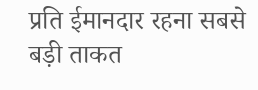प्रति ईमानदार रहना सबसे बड़ी ताकत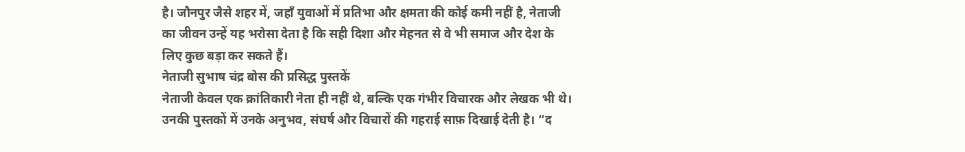है। जौनपुर जैसे शहर में, जहाँ युवाओं में प्रतिभा और क्षमता की कोई कमी नहीं है, नेताजी का जीवन उन्हें यह भरोसा देता है कि सही दिशा और मेहनत से वे भी समाज और देश के लिए कुछ बड़ा कर सकते हैं।
नेताजी सुभाष चंद्र बोस की प्रसिद्ध पुस्तकें
नेताजी केवल एक क्रांतिकारी नेता ही नहीं थे, बल्कि एक गंभीर विचारक और लेखक भी थे। उनकी पुस्तकों में उनके अनुभव, संघर्ष और विचारों की गहराई साफ़ दिखाई देती है। “द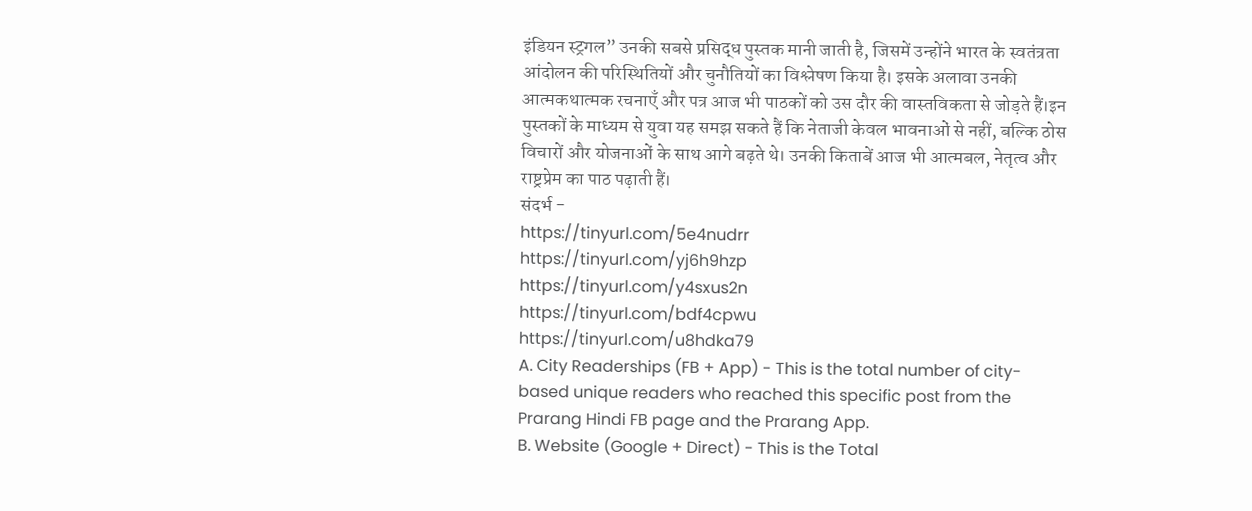इंडियन स्ट्रगल” उनकी सबसे प्रसिद्ध पुस्तक मानी जाती है, जिसमें उन्होंने भारत के स्वतंत्रता आंदोलन की परिस्थितियों और चुनौतियों का विश्लेषण किया है। इसके अलावा उनकी आत्मकथात्मक रचनाएँ और पत्र आज भी पाठकों को उस दौर की वास्तविकता से जोड़ते हैं।इन पुस्तकों के माध्यम से युवा यह समझ सकते हैं कि नेताजी केवल भावनाओं से नहीं, बल्कि ठोस विचारों और योजनाओं के साथ आगे बढ़ते थे। उनकी किताबें आज भी आत्मबल, नेतृत्व और राष्ट्रप्रेम का पाठ पढ़ाती हैं।
संदर्भ -
https://tinyurl.com/5e4nudrr
https://tinyurl.com/yj6h9hzp
https://tinyurl.com/y4sxus2n
https://tinyurl.com/bdf4cpwu
https://tinyurl.com/u8hdka79
A. City Readerships (FB + App) - This is the total number of city-based unique readers who reached this specific post from the Prarang Hindi FB page and the Prarang App.
B. Website (Google + Direct) - This is the Total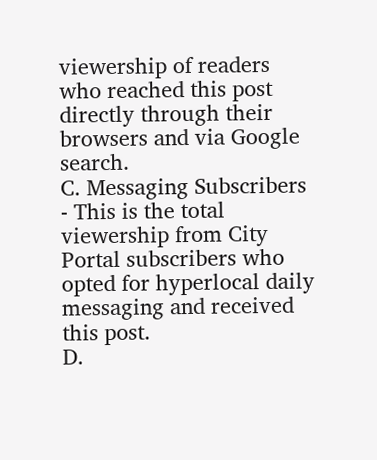viewership of readers who reached this post directly through their browsers and via Google search.
C. Messaging Subscribers - This is the total viewership from City Portal subscribers who opted for hyperlocal daily messaging and received this post.
D.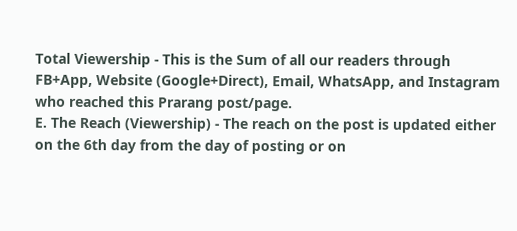Total Viewership - This is the Sum of all our readers through FB+App, Website (Google+Direct), Email, WhatsApp, and Instagram who reached this Prarang post/page.
E. The Reach (Viewership) - The reach on the post is updated either on the 6th day from the day of posting or on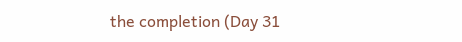the completion (Day 31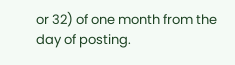or 32) of one month from the day of posting.